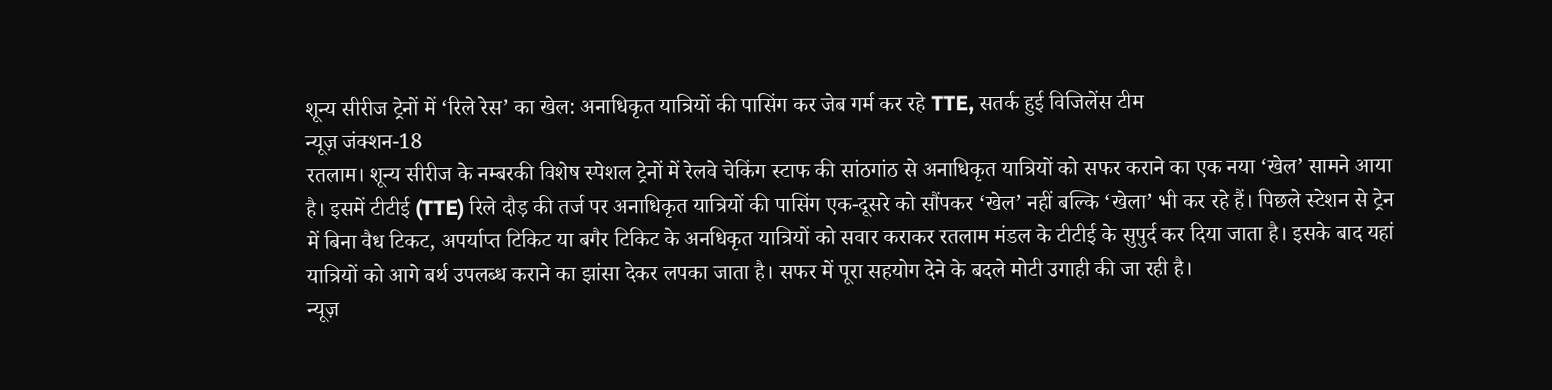शून्य सीरीज ट्रेनों में ‘रिले रेस’ का खेल: अनाधिकृत यात्रियों की पासिंग कर जेब गर्म कर रहे TTE, सतर्क हुई विजिलेंस टीम
न्यूज़ जंक्शन-18
रतलाम। शून्य सीरीज के नम्बरकी विशेष स्पेशल ट्रेनों में रेलवे चेकिंग स्टाफ की सांठगांठ से अनाधिकृत यात्रियों को सफर कराने का एक नया ‘खेल’ सामने आया है। इसमें टीटीई (TTE) रिले दौड़ की तर्ज पर अनाधिकृत यात्रियों की पासिंग एक-दूसरे को सौंपकर ‘खेल’ नहीं बल्कि ‘खेला’ भी कर रहे हैं। पिछले स्टेशन से ट्रेन में बिना वैध टिकट, अपर्याप्त टिकिट या बगैर टिकिट के अनधिकृत यात्रियों को सवार कराकर रतलाम मंडल के टीटीई के सुपुर्द कर दिया जाता है। इसके बाद यहां यात्रियों को आगे बर्थ उपलब्ध कराने का झांसा देकर लपका जाता है। सफर में पूरा सहयोग देने के बदले मोटी उगाही की जा रही है।
न्यूज़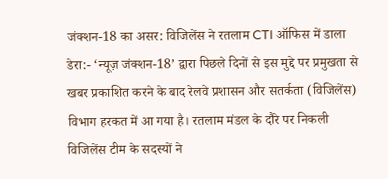जंक्शन-18 का असर: विजिलेंस ने रतलाम CTI ऑफिस में डाला डेरा:- ‘न्यूज़ जंक्शन-18’ द्वारा पिछले दिनों से इस मुद्दे पर प्रमुखता से खबर प्रकाशित करने के बाद रेलवे प्रशासन और सतर्कता (विजिलेंस) विभाग हरकत में आ गया है। रतलाम मंडल के दौरे पर निकली विजिलेंस टीम के सदस्यों ने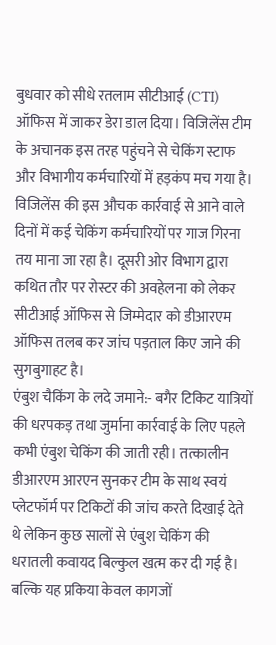बुधवार को सीधे रतलाम सीटीआई (CTI) ऑफिस में जाकर डेरा डाल दिया। विजिलेंस टीम के अचानक इस तरह पहुंचने से चेकिंग स्टाफ और विभागीय कर्मचारियों में हड़कंप मच गया है।
विजिलेंस की इस औचक कार्रवाई से आने वाले दिनों में कई चेकिंग कर्मचारियों पर गाज गिरना तय माना जा रहा है। दूसरी ओर विभाग द्वारा कथित तौर पर रोस्टर की अवहेलना को लेकर सीटीआई ऑफिस से जिम्मेदार को डीआरएम ऑफिस तलब कर जांच पड़ताल किए जाने की सुगबुगाहट है।
एंबुश चैकिंग के लदे जमाने:- बगैर टिकिट यात्रियों की धरपकड़ तथा जुर्माना कार्रवाई के लिए पहले कभी एंबुश चेकिंग की जाती रही। तत्कालीन डीआरएम आरएन सुनकर टीम के साथ स्वयं प्लेटफॉर्म पर टिकिटों की जांच करते दिखाई देते थे लेकिन कुछ सालों से एंबुश चेकिंग की धरातली कवायद बिल्कुल खत्म कर दी गई है। बल्कि यह प्रकिया केवल कागजों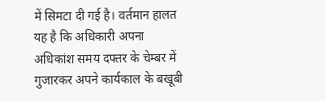में सिमटा दी गई है। वर्तमान हालत यह है कि अधिकारी अपना अधिकांश समय दफ्तर के चेम्बर में गुजारकर अपने कार्यकाल के बखूबी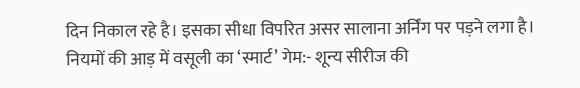दिन निकाल रहे है। इसका सीधा विपरित असर सालाना अर्निंग पर पड़ने लगा है।
नियमों की आड़ में वसूली का ‘स्मार्ट’ गेम:- शून्य सीरीज की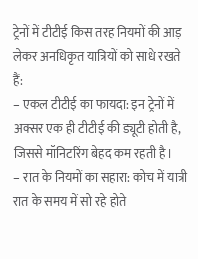ट्रेनों में टीटीई किस तरह नियमों की आड़ लेकर अनधिकृत यात्रियों को साधे रखते हैं:
– एकल टीटीई का फायदा: इन ट्रेनों में अक्सर एक ही टीटीई की ड्यूटी होती है, जिससे मॉनिटरिंग बेहद कम रहती है।
– रात के नियमों का सहारा: कोच में यात्री रात के समय में सो रहे होते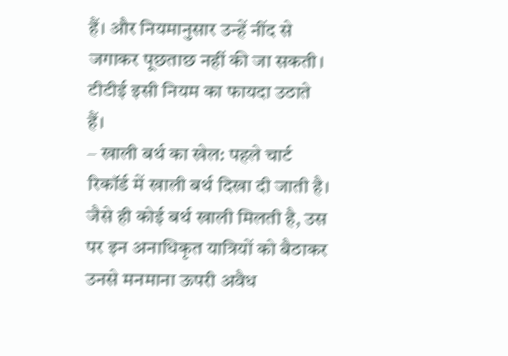हैं। और नियमानुसार उन्हें नींद से जगाकर पूछताछ नहीं की जा सकती। टीटीई इसी नियम का फायदा उठाते हैं।
– खाली बर्थ का खेल: पहले चार्ट रिकॉर्ड में खाली बर्थ दिखा दी जाती है। जैसे ही कोई बर्थ खाली मिलती है, उस पर इन अनाधिकृत यात्रियों को बैठाकर उनसे मनमाना ऊपरी अवैध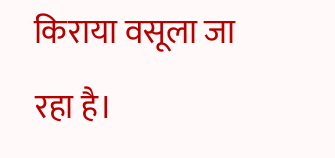किराया वसूला जा रहा है।